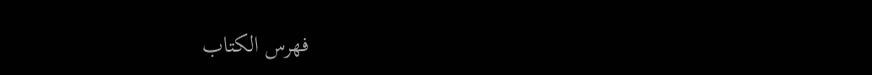فهرس الكتاب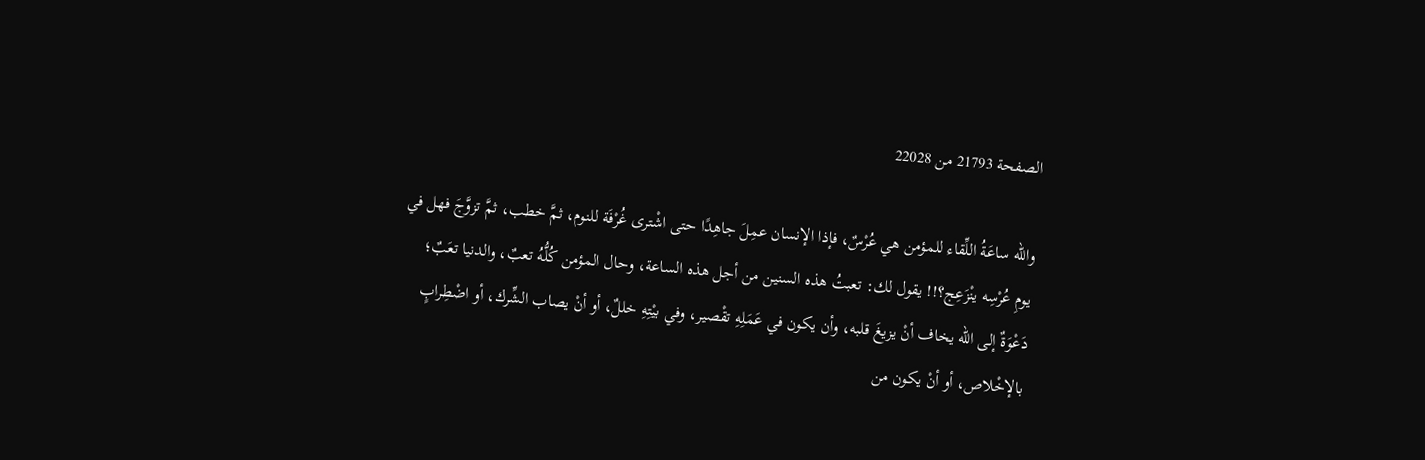الصفحة 21793 من 22028

والله ساعَةُ اللِّقاء للمؤمن هي عُرْسٌ، فإذا الإنسان عمِلَ جاهِدًا حتى اشْترى غُرْفَة للنوم، ثمَّ خطب، ثمَّ تزوَّجَ فهل في يومِ عُرْسِه ينْزَعِج؟!! يقول لك: تعبتُ هذه السنين من أجل هذه الساعة، وحال المؤمن كُلُّهُ تعبٌ، والدنيا تعَبٌ؛ دَعْوَةٌ إلى الله يخاف أنْ يزيغَ قلبه، وأن يكون في عَمَلِهِ تقْصير، وفي بيْتِهِ خللٌ، أو أنْ يصاب الشِّرك، أو اضْطِرابٍ بالإخْلاص، أو أنْ يكون من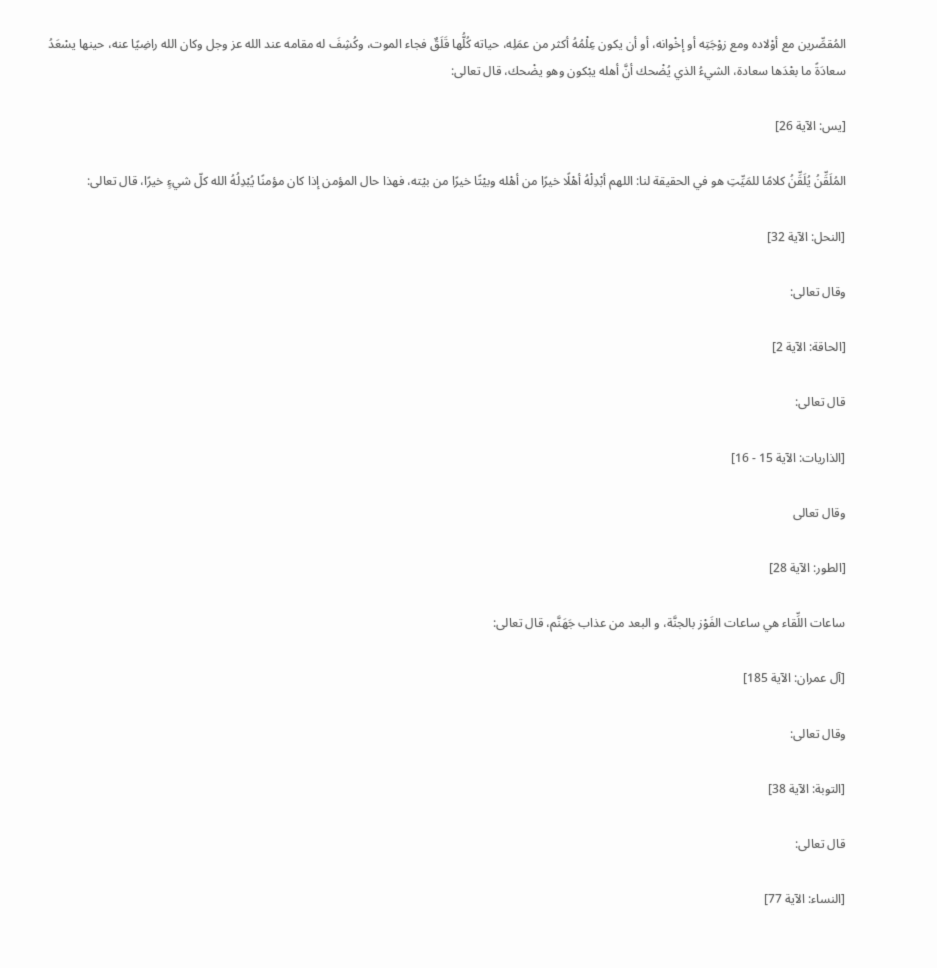المُقصِّرين مع أوْلاده ومع زوْجَتِه أو إخْوانه، أو أن يكون عِلْمُهُ أكثر من عمَلِه، حياته كُلُّها قَلَقٌ فجاء الموت، وكُشِفَ له مقامه عند الله عز وجل وكان الله راضِيًا عنه، حينها يسْعَدُ سعادَةً ما بعْدَها سعادة، الشيءُ الذي يُضْحك أنَّ أهله يبْكون وهو يضْحك، قال تعالى:

[يس: الآية 26]

المُلَقِّنُ يُلَقِّنُ كلامًا للمَيِّتِ هو في الحقيقة لنا: اللهم أبْدِلْهُ أهْلًا خيرًا من أهْله وبيْتًا خيرًا من بيْته، فهذا حال المؤمن إذا كان مؤمنًا يُبْدِلُهُ الله كلّ شيءٍ خيرًا، قال تعالى:

[النحل: الآية 32]

وقال تعالى:

[الحاقة: الآية 2]

قال تعالى:

[الذاريات: الآية 15 - 16]

وقال تعالى

[الطور: الآية 28]

ساعات اللِّقاء هي ساعات الفَوْز بالجنَّة، و البعد من عذاب جَهَنَّم، قال تعالى:

[آل عمران: الآية 185]

وقال تعالى:

[التوبة: الآية 38]

قال تعالى:

[النساء: الآية 77]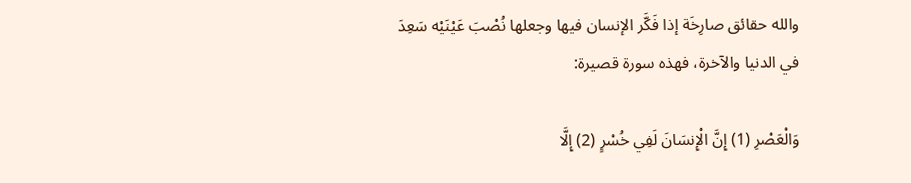والله حقائق صارِخَة إذا فَكَّر الإنسان فيها وجعلها نُصْبَ عَيْنَيْه سَعِدَ في الدنيا والآخرة، فهذه سورة قصيرة:

وَالْعَصْرِ (1) إِنَّ الْإِنسَانَ لَفِي خُسْرٍ (2) إِلَّا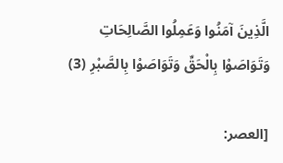الَّذِينَ آمَنُوا وَعَمِلُوا الصَّالِحَاتِ وَتَوَاصَوْا بِالْحَقِّ وَتَوَاصَوْا بِالصَّبْرِ (3)

[العصر: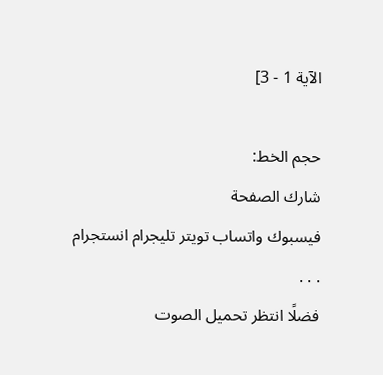الآية 1 - 3]

حجم الخط:
شارك الصفحة
فيسبوك واتساب تويتر تليجرام انستجرام
. . .
فضلًا انتظر تحميل الصوت